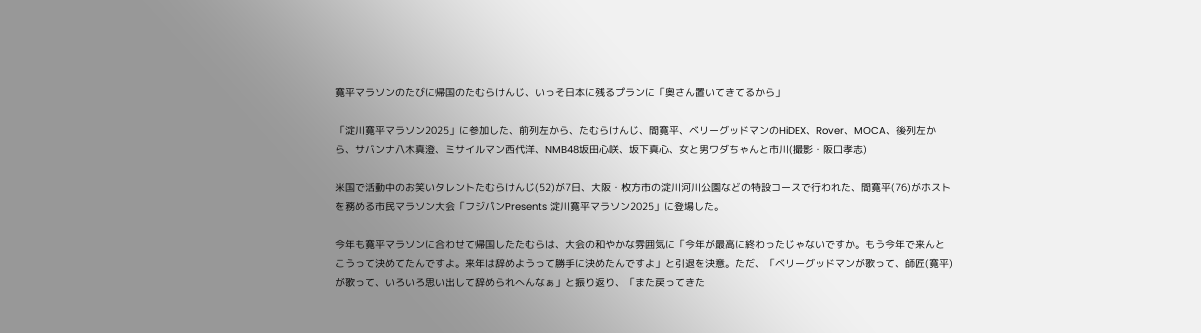寛平マラソンのたびに帰国のたむらけんじ、いっそ日本に残るプランに「奥さん置いてきてるから」

「淀川寛平マラソン2025」に参加した、前列左から、たむらけんじ、間寛平、ベリーグッドマンのHiDEX、Rover、MOCA、後列左から、サバンナ八木真澄、ミサイルマン西代洋、NMB48坂田心咲、坂下真心、女と男ワダちゃんと市川(撮影・阪口孝志)

米国で活動中のお笑いタレントたむらけんじ(52)が7日、大阪・枚方市の淀川河川公園などの特設コースで行われた、間寛平(76)がホストを務める市民マラソン大会「フジパンPresents 淀川寛平マラソン2025」に登場した。

今年も寛平マラソンに合わせて帰国したたむらは、大会の和やかな雰囲気に「今年が最高に終わったじゃないですか。もう今年で来んとこうって決めてたんですよ。来年は辞めようって勝手に決めたんですよ」と引退を決意。ただ、「ベリーグッドマンが歌って、師匠(寛平)が歌って、いろいろ思い出して辞められへんなぁ」と振り返り、「また戻ってきた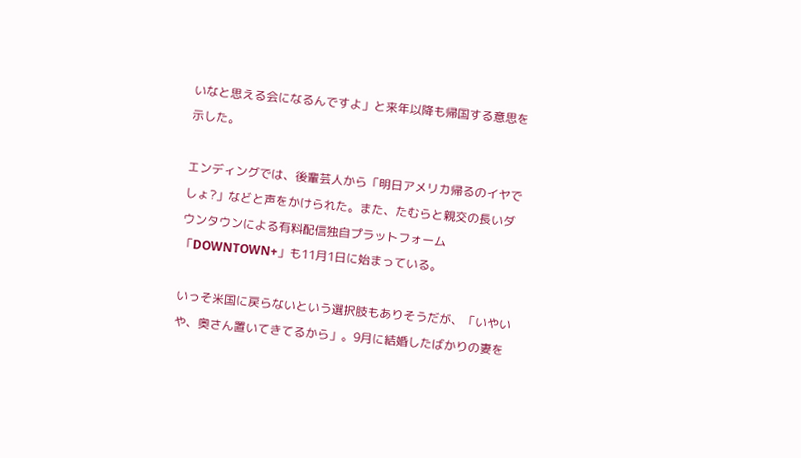いなと思える会になるんですよ」と来年以降も帰国する意思を示した。

エンディングでは、後輩芸人から「明日アメリカ帰るのイヤでしょ?」などと声をかけられた。また、たむらと親交の長いダウンタウンによる有料配信独自プラットフォーム「DOWNTOWN+」も11月1日に始まっている。

いっそ米国に戻らないという選択肢もありそうだが、「いやいや、奥さん置いてきてるから」。9月に結婚したばかりの妻を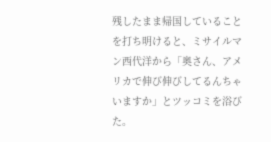残したまま帰国していることを打ち明けると、ミサイルマン西代洋から「奥さん、アメリカで伸び伸びしてるんちゃいますか」とツッコミを浴びた。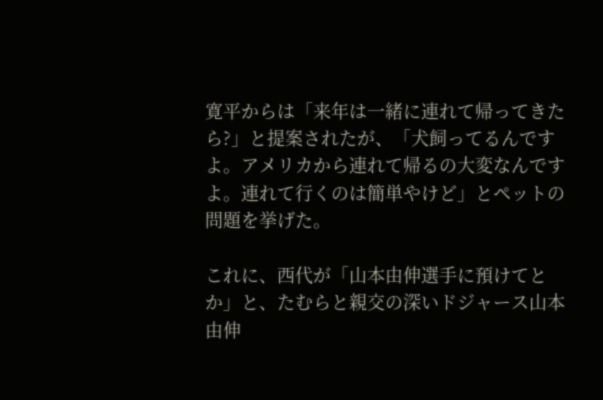寛平からは「来年は一緒に連れて帰ってきたら?」と提案されたが、「犬飼ってるんですよ。アメリカから連れて帰るの大変なんですよ。連れて行くのは簡単やけど」とペットの問題を挙げた。

これに、西代が「山本由伸選手に預けてとか」と、たむらと親交の深いドジャース山本由伸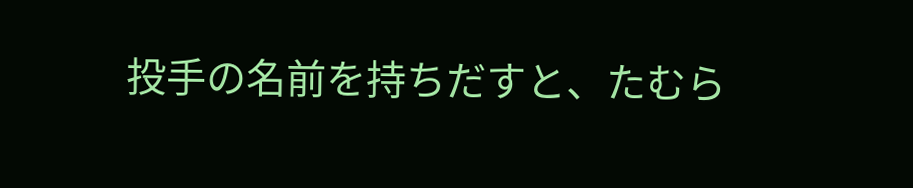投手の名前を持ちだすと、たむら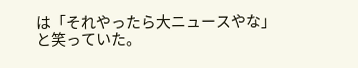は「それやったら大ニュースやな」と笑っていた。